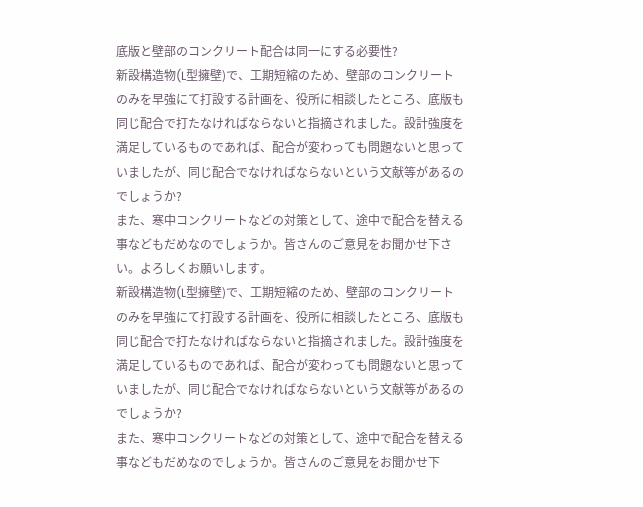底版と壁部のコンクリート配合は同一にする必要性?
新設構造物(L型擁壁)で、工期短縮のため、壁部のコンクリートのみを早強にて打設する計画を、役所に相談したところ、底版も同じ配合で打たなければならないと指摘されました。設計強度を満足しているものであれば、配合が変わっても問題ないと思っていましたが、同じ配合でなければならないという文献等があるのでしょうか?
また、寒中コンクリートなどの対策として、途中で配合を替える事などもだめなのでしょうか。皆さんのご意見をお聞かせ下さい。よろしくお願いします。
新設構造物(L型擁壁)で、工期短縮のため、壁部のコンクリートのみを早強にて打設する計画を、役所に相談したところ、底版も同じ配合で打たなければならないと指摘されました。設計強度を満足しているものであれば、配合が変わっても問題ないと思っていましたが、同じ配合でなければならないという文献等があるのでしょうか?
また、寒中コンクリートなどの対策として、途中で配合を替える事などもだめなのでしょうか。皆さんのご意見をお聞かせ下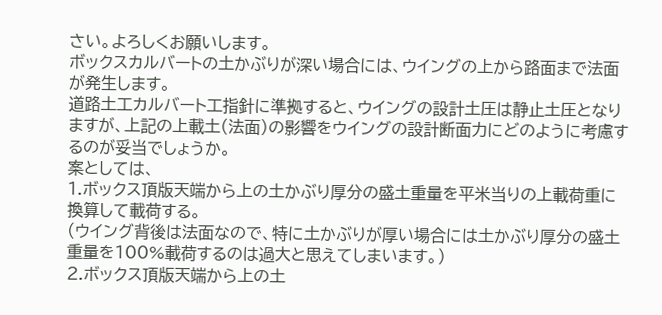さい。よろしくお願いします。
ボックスカルバートの土かぶりが深い場合には、ウイングの上から路面まで法面が発生します。
道路土工カルバート工指針に準拠すると、ウイングの設計土圧は静止土圧となりますが、上記の上載土(法面)の影響をウイングの設計断面力にどのように考慮するのが妥当でしょうか。
案としては、
1.ボックス頂版天端から上の土かぶり厚分の盛土重量を平米当りの上載荷重に換算して載荷する。
(ウイング背後は法面なので、特に土かぶりが厚い場合には土かぶり厚分の盛土重量を100%載荷するのは過大と思えてしまいます。)
2.ボックス頂版天端から上の土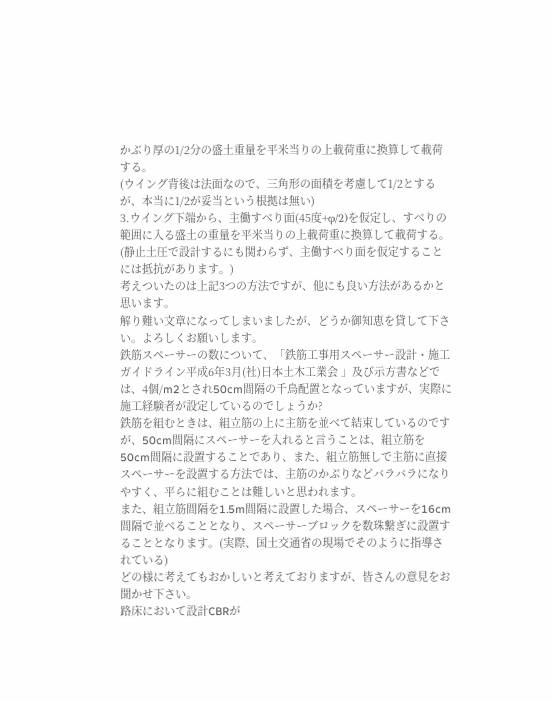かぶり厚の1/2分の盛土重量を平米当りの上載荷重に換算して載荷する。
(ウイング背後は法面なので、三角形の面積を考慮して1/2とするが、本当に1/2が妥当という根拠は無い)
3.ウイング下端から、主働すべり面(45度+φ/2)を仮定し、すべりの範囲に入る盛土の重量を平米当りの上載荷重に換算して載荷する。
(静止土圧で設計するにも関わらず、主働すべり面を仮定することには抵抗があります。)
考えついたのは上記3つの方法ですが、他にも良い方法があるかと思います。
解り難い文章になってしまいましたが、どうか御知恵を貸して下さい。よろしくお願いします。
鉄筋スペーサーの数について、「鉄筋工事用スペーサー設計・施工ガイドライン平成6年3月(社)日本土木工業会 」及び示方書などでは、4個/m2とされ50cm間隔の千鳥配置となっていますが、実際に施工経験者が設定しているのでしょうか?
鉄筋を組むときは、組立筋の上に主筋を並べて結束しているのですが、50cm間隔にスペーサーを入れると言うことは、組立筋を50cm間隔に設置することであり、また、組立筋無しで主筋に直接スペーサーを設置する方法では、主筋のかぶりなどバラバラになりやすく、平らに組むことは難しいと思われます。
また、組立筋間隔を1.5m間隔に設置した場合、スペーサーを16cm間隔で並べることとなり、スペーサーブロックを数珠繋ぎに設置することとなります。(実際、国土交通省の現場でそのように指導されている)
どの様に考えてもおかしいと考えておりますが、皆さんの意見をお聞かせ下さい。
路床において設計CBRが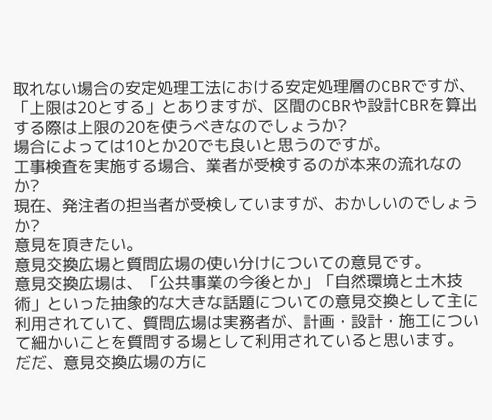取れない場合の安定処理工法における安定処理層のCBRですが、
「上限は20とする」とありますが、区間のCBRや設計CBRを算出する際は上限の20を使うべきなのでしょうか?
場合によっては10とか20でも良いと思うのですが。
工事検査を実施する場合、業者が受検するのが本来の流れなのか?
現在、発注者の担当者が受検していますが、おかしいのでしょうか?
意見を頂きたい。
意見交換広場と質問広場の使い分けについての意見です。
意見交換広場は、「公共事業の今後とか」「自然環境と土木技術」といった抽象的な大きな話題についての意見交換として主に利用されていて、質問広場は実務者が、計画・設計・施工について細かいことを質問する場として利用されていると思います。
だだ、意見交換広場の方に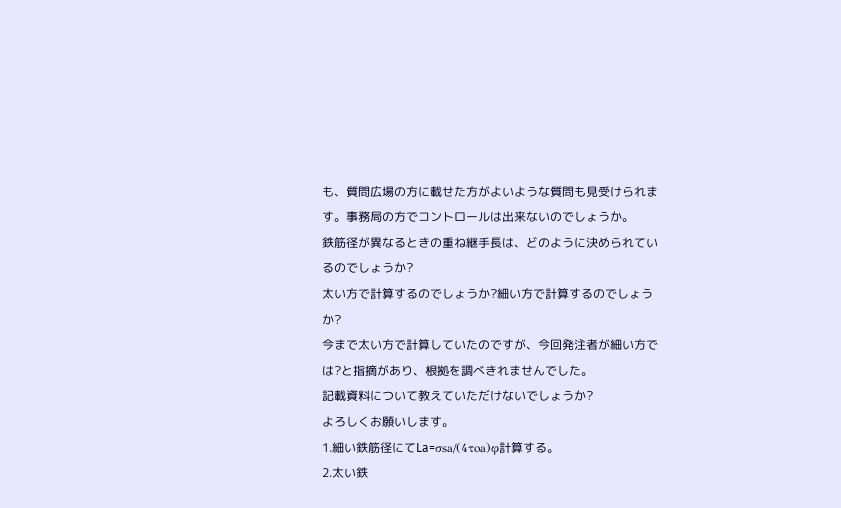も、質問広場の方に載せた方がよいような質問も見受けられます。事務局の方でコントロールは出来ないのでしょうか。
鉄筋径が異なるときの重ね継手長は、どのように決められているのでしょうか?
太い方で計算するのでしょうか?細い方で計算するのでしょうか?
今まで太い方で計算していたのですが、今回発注者が細い方では?と指摘があり、根拠を調べきれませんでした。
記載資料について教えていただけないでしょうか?
よろしくお願いします。
1.細い鉄筋径にてLa=σsa/(4τoa)φ計算する。
2.太い鉄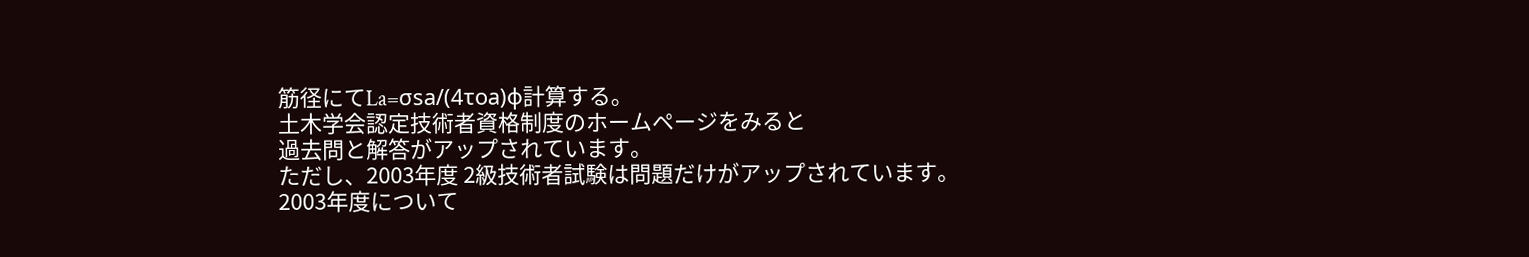筋径にてLa=σsa/(4τoa)φ計算する。
土木学会認定技術者資格制度のホームページをみると
過去問と解答がアップされています。
ただし、2003年度 2級技術者試験は問題だけがアップされています。
2003年度について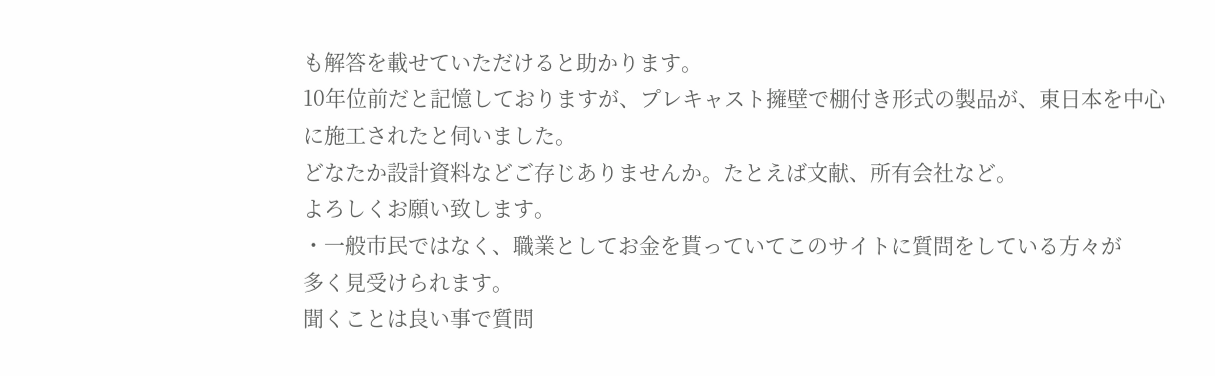も解答を載せていただけると助かります。
10年位前だと記憶しておりますが、プレキャスト擁壁で棚付き形式の製品が、東日本を中心に施工されたと伺いました。
どなたか設計資料などご存じありませんか。たとえば文献、所有会社など。
よろしくお願い致します。
・一般市民ではなく、職業としてお金を貰っていてこのサイトに質問をしている方々が
多く見受けられます。
聞くことは良い事で質問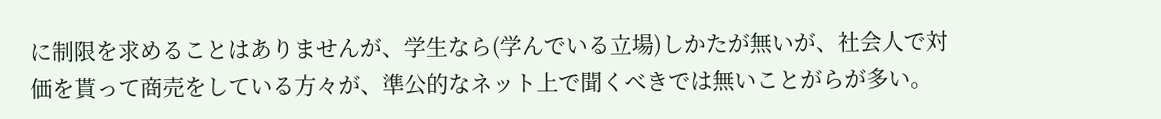に制限を求めることはありませんが、学生なら(学んでいる立場)しかたが無いが、社会人で対価を貰って商売をしている方々が、準公的なネット上で聞くべきでは無いことがらが多い。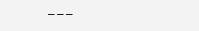−−−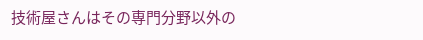技術屋さんはその専門分野以外の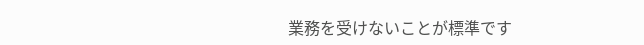業務を受けないことが標準です